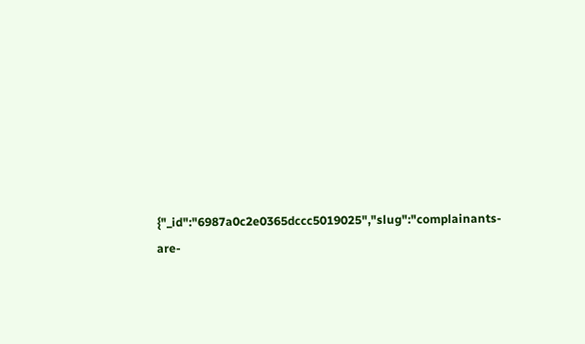{"_id":"6987a0c2e0365dccc5019025","slug":"complainants-are-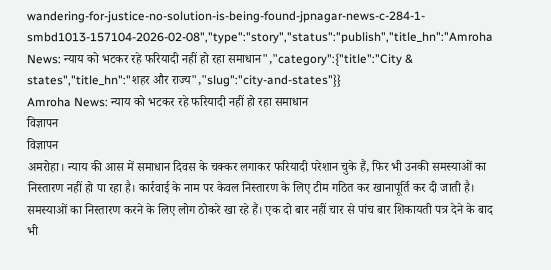wandering-for-justice-no-solution-is-being-found-jpnagar-news-c-284-1-smbd1013-157104-2026-02-08","type":"story","status":"publish","title_hn":"Amroha News: न्याय को भटकर रहे फरियादी नहीं हो रहा समाधान","category":{"title":"City & states","title_hn":"शहर और राज्य","slug":"city-and-states"}}
Amroha News: न्याय को भटकर रहे फरियादी नहीं हो रहा समाधान
विज्ञापन
विज्ञापन
अमरोहा। न्याय की आस में समाधान दिवस के चक्कर लगाकर फरियादी परेशान चुके हैं, फिर भी उनकी समस्याओं का निस्तारण नहीं हो पा रहा है। कार्रवाई के नाम पर केवल निस्तारण के लिए टीम गठित कर खानापूर्ति कर दी जाती है। समस्याओं का निस्तारण करने के लिए लोग ठोकरे खा रहे हैं। एक दो बार नहीं चार से पांच बार शिकायती पत्र देने के बाद भी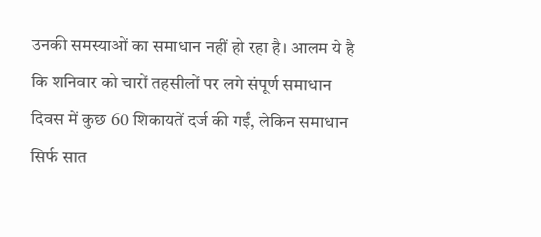उनकी समस्याओं का समाधान नहीं हो रहा है। आलम ये है कि शनिवार को चारों तहसीलों पर लगे संपूर्ण समाधान दिवस में कुछ 60 शिकायतें दर्ज की गईं, लेकिन समाधान सिर्फ सात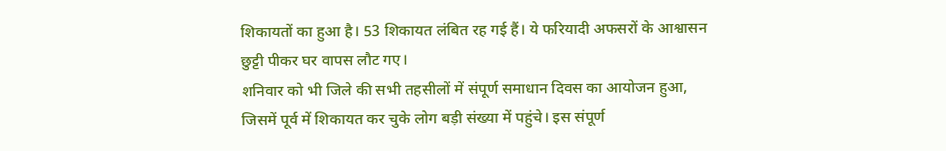शिकायतों का हुआ है। 53 शिकायत लंबित रह गई हैं। ये फरियादी अफसरों के आश्वासन छुट्टी पीकर घर वापस लौट गए।
शनिवार को भी जिले की सभी तहसीलों में संपूर्ण समाधान दिवस का आयोजन हुआ, जिसमें पूर्व में शिकायत कर चुके लोग बड़ी संख्या में पहुंचे। इस संपूर्ण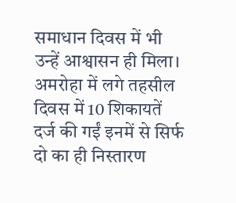समाधान दिवस में भी उन्हें आश्वासन ही मिला। अमरोहा में लगे तहसील दिवस में 10 शिकायतें दर्ज की गईं इनमें से सिर्फ दो का ही निस्तारण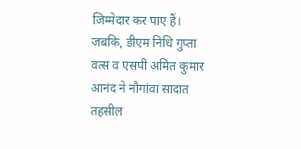जिम्मेदार कर पाए हैं। जबकि, डीएम निधि गुप्ता वत्स व एसपी अमित कुमार आनंद ने नौगांवा सादात तहसील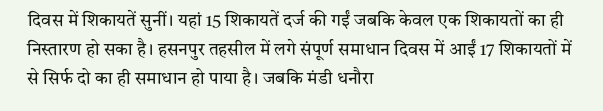दिवस में शिकायतें सुनीं। यहां 15 शिकायतें दर्ज की गईं जबकि केवल एक शिकायतों का ही निस्तारण हो सका है। हसनपुर तहसील में लगे संपूर्ण समाधान दिवस में आईं 17 शिकायतों में से सिर्फ दो का ही समाधान हो पाया है। जबकि मंडी धनौरा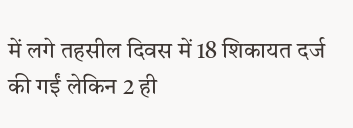में लगे तहसील दिवस में 18 शिकायत दर्ज की गईं लेकिन 2 ही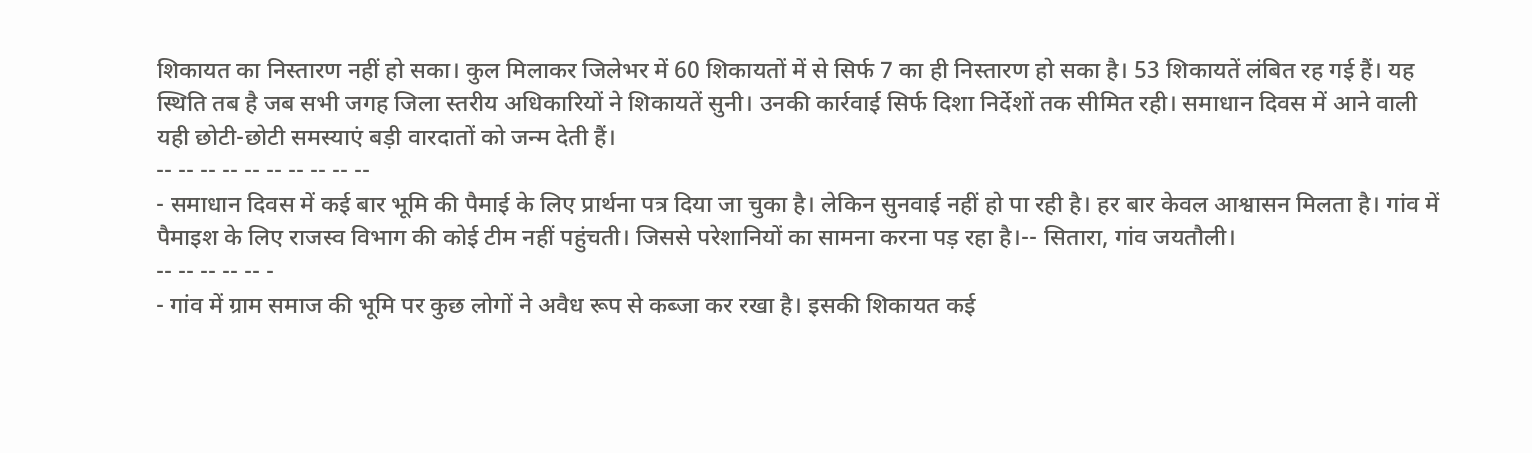शिकायत का निस्तारण नहीं हो सका। कुल मिलाकर जिलेभर में 60 शिकायतों में से सिर्फ 7 का ही निस्तारण हो सका है। 53 शिकायतें लंबित रह गई हैं। यह स्थिति तब है जब सभी जगह जिला स्तरीय अधिकारियों ने शिकायतें सुनी। उनकी कार्रवाई सिर्फ दिशा निर्देशों तक सीमित रही। समाधान दिवस में आने वाली यही छोटी-छोटी समस्याएं बड़ी वारदातों को जन्म देती हैं।
-- -- -- -- -- -- -- -- -- --
- समाधान दिवस में कई बार भूमि की पैमाई के लिए प्रार्थना पत्र दिया जा चुका है। लेकिन सुनवाई नहीं हो पा रही है। हर बार केवल आश्वासन मिलता है। गांव में पैमाइश के लिए राजस्व विभाग की कोई टीम नहीं पहुंचती। जिससे परेशानियों का सामना करना पड़ रहा है।-- सितारा, गांव जयतौली।
-- -- -- -- -- -
- गांव में ग्राम समाज की भूमि पर कुछ लोगों ने अवैध रूप से कब्जा कर रखा है। इसकी शिकायत कई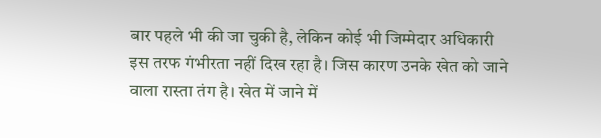बार पहले भी की जा चुकी है, लेकिन कोई भी जिम्मेदार अधिकारी इस तरफ गंभीरता नहीं दिख रहा है। जिस कारण उनके खेत को जाने वाला रास्ता तंग है। खेत में जाने में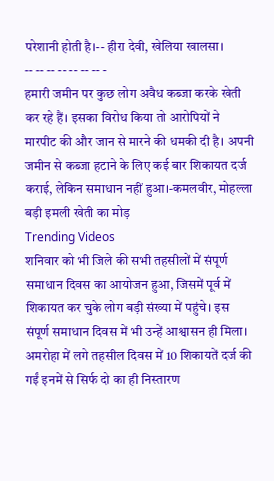परेशानी होती है।-- हीरा देवी, खेलिया खालसा।
-- -- -- -- -- -- -- -
हमारी जमीन पर कुछ लोग अवैध कब्जा करके खेती कर रहे हैं। इसका विरोध किया तो आरोपियों ने मारपीट की और जान से मारने की धमकी दी है। अपनी जमीन से कब्जा हटाने के लिए कई बार शिकायत दर्ज कराई, लेकिन समाधान नहीं हुआ।-कमलवीर, मोहल्ला बड़ी इमली खेती का मोड़
Trending Videos
शनिवार को भी जिले की सभी तहसीलों में संपूर्ण समाधान दिवस का आयोजन हुआ, जिसमें पूर्व में शिकायत कर चुके लोग बड़ी संख्या में पहुंचे। इस संपूर्ण समाधान दिवस में भी उन्हें आश्वासन ही मिला। अमरोहा में लगे तहसील दिवस में 10 शिकायतें दर्ज की गईं इनमें से सिर्फ दो का ही निस्तारण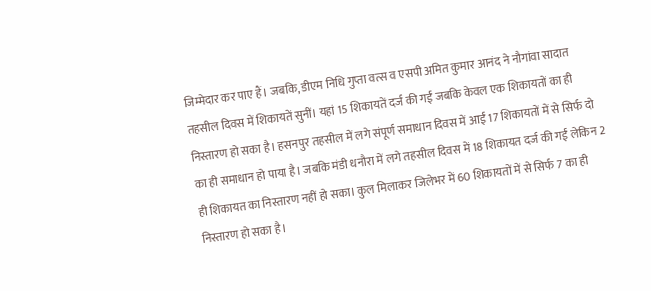जिम्मेदार कर पाए हैं। जबकि, डीएम निधि गुप्ता वत्स व एसपी अमित कुमार आनंद ने नौगांवा सादात तहसील दिवस में शिकायतें सुनीं। यहां 15 शिकायतें दर्ज की गईं जबकि केवल एक शिकायतों का ही निस्तारण हो सका है। हसनपुर तहसील में लगे संपूर्ण समाधान दिवस में आईं 17 शिकायतों में से सिर्फ दो का ही समाधान हो पाया है। जबकि मंडी धनौरा में लगे तहसील दिवस में 18 शिकायत दर्ज की गईं लेकिन 2 ही शिकायत का निस्तारण नहीं हो सका। कुल मिलाकर जिलेभर में 60 शिकायतों में से सिर्फ 7 का ही निस्तारण हो सका है।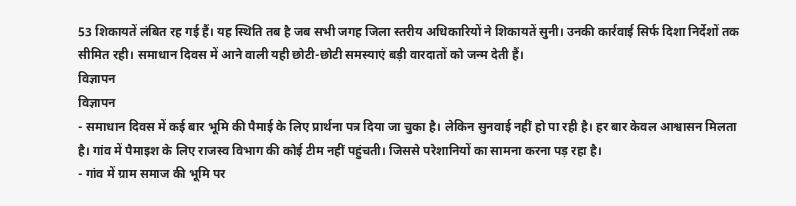53 शिकायतें लंबित रह गई हैं। यह स्थिति तब है जब सभी जगह जिला स्तरीय अधिकारियों ने शिकायतें सुनी। उनकी कार्रवाई सिर्फ दिशा निर्देशों तक सीमित रही। समाधान दिवस में आने वाली यही छोटी-छोटी समस्याएं बड़ी वारदातों को जन्म देती हैं।
विज्ञापन
विज्ञापन
- समाधान दिवस में कई बार भूमि की पैमाई के लिए प्रार्थना पत्र दिया जा चुका है। लेकिन सुनवाई नहीं हो पा रही है। हर बार केवल आश्वासन मिलता है। गांव में पैमाइश के लिए राजस्व विभाग की कोई टीम नहीं पहुंचती। जिससे परेशानियों का सामना करना पड़ रहा है।
- गांव में ग्राम समाज की भूमि पर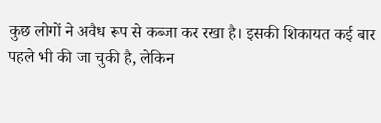कुछ लोगों ने अवैध रूप से कब्जा कर रखा है। इसकी शिकायत कई बार पहले भी की जा चुकी है, लेकिन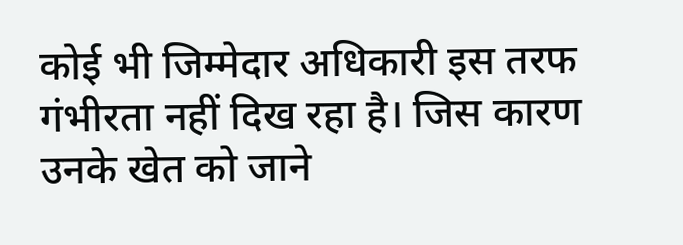कोई भी जिम्मेदार अधिकारी इस तरफ गंभीरता नहीं दिख रहा है। जिस कारण उनके खेत को जाने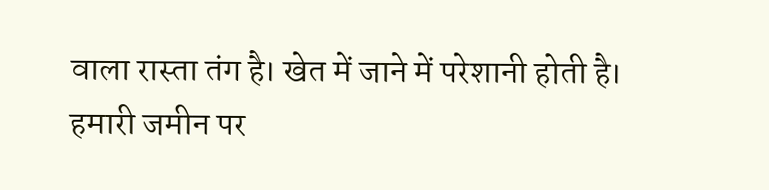वाला रास्ता तंग है। खेत में जाने में परेशानी होती है।
हमारी जमीन पर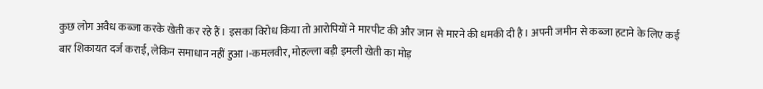कुछ लोग अवैध कब्जा करके खेती कर रहे हैं। इसका विरोध किया तो आरोपियों ने मारपीट की और जान से मारने की धमकी दी है। अपनी जमीन से कब्जा हटाने के लिए कई बार शिकायत दर्ज कराई, लेकिन समाधान नहीं हुआ।-कमलवीर, मोहल्ला बड़ी इमली खेती का मोड़